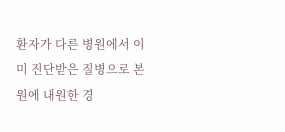환자가 다른 병원에서 이미 진단받은 질병으로 본원에 내원한 경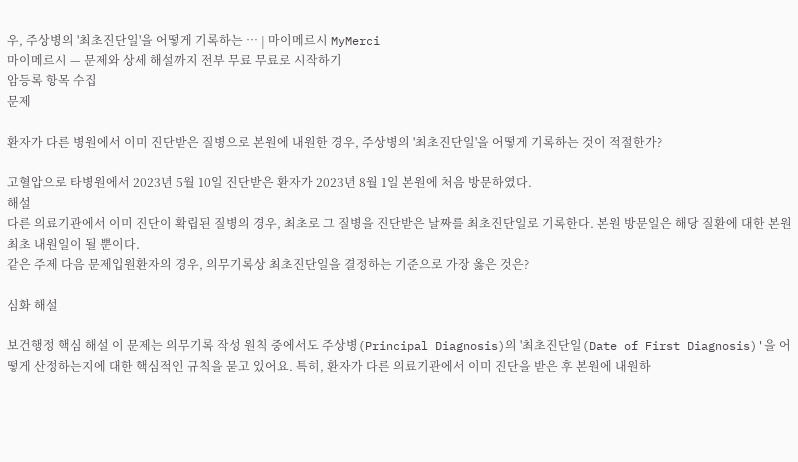우, 주상병의 '최초진단일'을 어떻게 기록하는 … | 마이메르시 MyMerci
마이메르시 — 문제와 상세 해설까지 전부 무료 무료로 시작하기
암등록 항목 수집
문제

환자가 다른 병원에서 이미 진단받은 질병으로 본원에 내원한 경우, 주상병의 '최초진단일'을 어떻게 기록하는 것이 적절한가?

고혈압으로 타병원에서 2023년 5월 10일 진단받은 환자가 2023년 8월 1일 본원에 처음 방문하였다.
해설
다른 의료기관에서 이미 진단이 확립된 질병의 경우, 최초로 그 질병을 진단받은 날짜를 최초진단일로 기록한다. 본원 방문일은 해당 질환에 대한 본원 최초 내원일이 될 뿐이다.
같은 주제 다음 문제입원환자의 경우, 의무기록상 최초진단일을 결정하는 기준으로 가장 옳은 것은?

심화 해설

보건행정 핵심 해설 이 문제는 의무기록 작성 원칙 중에서도 주상병(Principal Diagnosis)의 '최초진단일(Date of First Diagnosis)'을 어떻게 산정하는지에 대한 핵심적인 규칙을 묻고 있어요. 특히, 환자가 다른 의료기관에서 이미 진단을 받은 후 본원에 내원하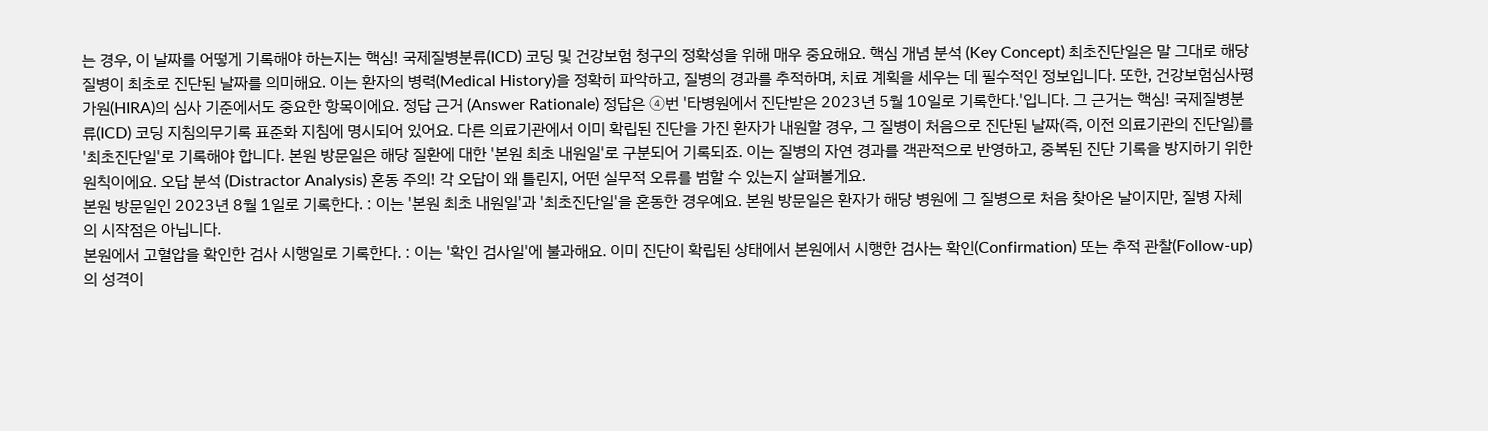는 경우, 이 날짜를 어떻게 기록해야 하는지는 핵심! 국제질병분류(ICD) 코딩 및 건강보험 청구의 정확성을 위해 매우 중요해요. 핵심 개념 분석 (Key Concept) 최초진단일은 말 그대로 해당 질병이 최초로 진단된 날짜를 의미해요. 이는 환자의 병력(Medical History)을 정확히 파악하고, 질병의 경과를 추적하며, 치료 계획을 세우는 데 필수적인 정보입니다. 또한, 건강보험심사평가원(HIRA)의 심사 기준에서도 중요한 항목이에요. 정답 근거 (Answer Rationale) 정답은 ④번 '타병원에서 진단받은 2023년 5월 10일로 기록한다.'입니다. 그 근거는 핵심! 국제질병분류(ICD) 코딩 지침의무기록 표준화 지침에 명시되어 있어요. 다른 의료기관에서 이미 확립된 진단을 가진 환자가 내원할 경우, 그 질병이 처음으로 진단된 날짜(즉, 이전 의료기관의 진단일)를 '최초진단일'로 기록해야 합니다. 본원 방문일은 해당 질환에 대한 '본원 최초 내원일'로 구분되어 기록되죠. 이는 질병의 자연 경과를 객관적으로 반영하고, 중복된 진단 기록을 방지하기 위한 원칙이에요. 오답 분석 (Distractor Analysis) 혼동 주의! 각 오답이 왜 틀린지, 어떤 실무적 오류를 범할 수 있는지 살펴볼게요.
본원 방문일인 2023년 8월 1일로 기록한다. : 이는 '본원 최초 내원일'과 '최초진단일'을 혼동한 경우예요. 본원 방문일은 환자가 해당 병원에 그 질병으로 처음 찾아온 날이지만, 질병 자체의 시작점은 아닙니다.
본원에서 고혈압을 확인한 검사 시행일로 기록한다. : 이는 '확인 검사일'에 불과해요. 이미 진단이 확립된 상태에서 본원에서 시행한 검사는 확인(Confirmation) 또는 추적 관찰(Follow-up)의 성격이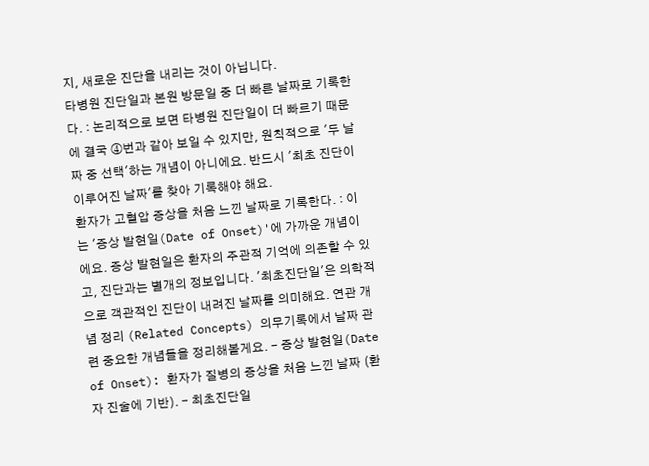지, 새로운 진단을 내리는 것이 아닙니다.
타병원 진단일과 본원 방문일 중 더 빠른 날짜로 기록한다. : 논리적으로 보면 타병원 진단일이 더 빠르기 때문에 결국 ④번과 같아 보일 수 있지만, 원칙적으로 '두 날짜 중 선택'하는 개념이 아니에요. 반드시 '최초 진단이 이루어진 날짜'를 찾아 기록해야 해요.
환자가 고혈압 증상을 처음 느낀 날짜로 기록한다. : 이는 '증상 발현일(Date of Onset)'에 가까운 개념이에요. 증상 발현일은 환자의 주관적 기억에 의존할 수 있고, 진단과는 별개의 정보입니다. '최초진단일'은 의학적으로 객관적인 진단이 내려진 날짜를 의미해요. 연관 개념 정리 (Related Concepts) 의무기록에서 날짜 관련 중요한 개념들을 정리해볼게요. - 증상 발현일(Date of Onset): 환자가 질병의 증상을 처음 느낀 날짜 (환자 진술에 기반). - 최초진단일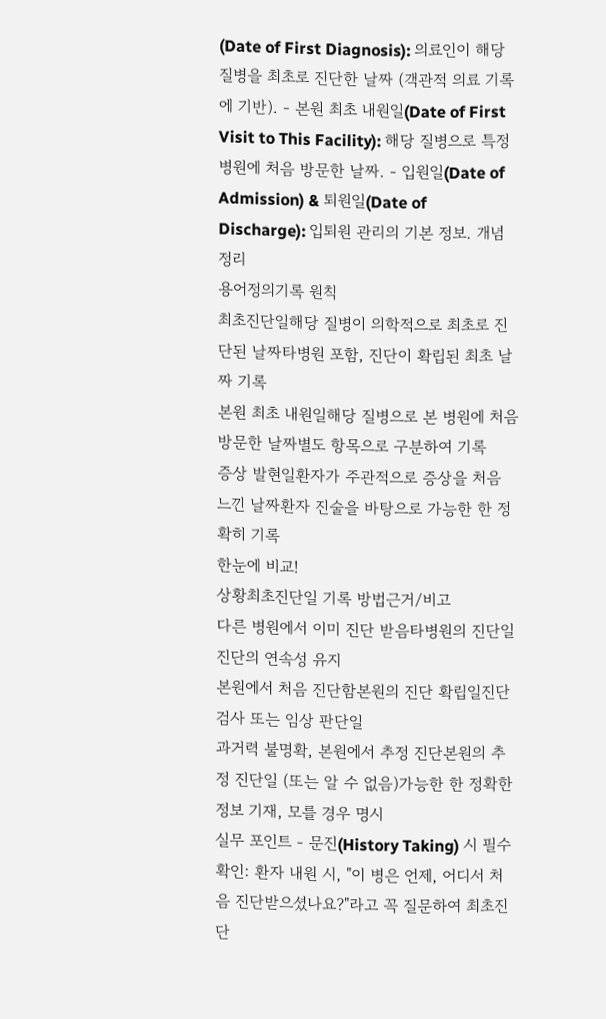(Date of First Diagnosis): 의료인이 해당 질병을 최초로 진단한 날짜 (객관적 의료 기록에 기반). - 본원 최초 내원일(Date of First Visit to This Facility): 해당 질병으로 특정 병원에 처음 방문한 날짜. - 입원일(Date of Admission) & 퇴원일(Date of Discharge): 입퇴원 관리의 기본 정보. 개념 정리
용어정의기록 원칙
최초진단일해당 질병이 의학적으로 최초로 진단된 날짜타병원 포함, 진단이 확립된 최초 날짜 기록
본원 최초 내원일해당 질병으로 본 병원에 처음 방문한 날짜별도 항목으로 구분하여 기록
증상 발현일환자가 주관적으로 증상을 처음 느낀 날짜환자 진술을 바탕으로 가능한 한 정확히 기록
한눈에 비교!
상황최초진단일 기록 방법근거/비고
다른 병원에서 이미 진단 받음타병원의 진단일진단의 연속성 유지
본원에서 처음 진단함본원의 진단 확립일진단 검사 또는 임상 판단일
과거력 불명확, 본원에서 추정 진단본원의 추정 진단일 (또는 알 수 없음)가능한 한 정확한 정보 기재, 모를 경우 명시
실무 포인트 - 문진(History Taking) 시 필수 확인: 환자 내원 시, "이 병은 언제, 어디서 처음 진단받으셨나요?"라고 꼭 질문하여 최초진단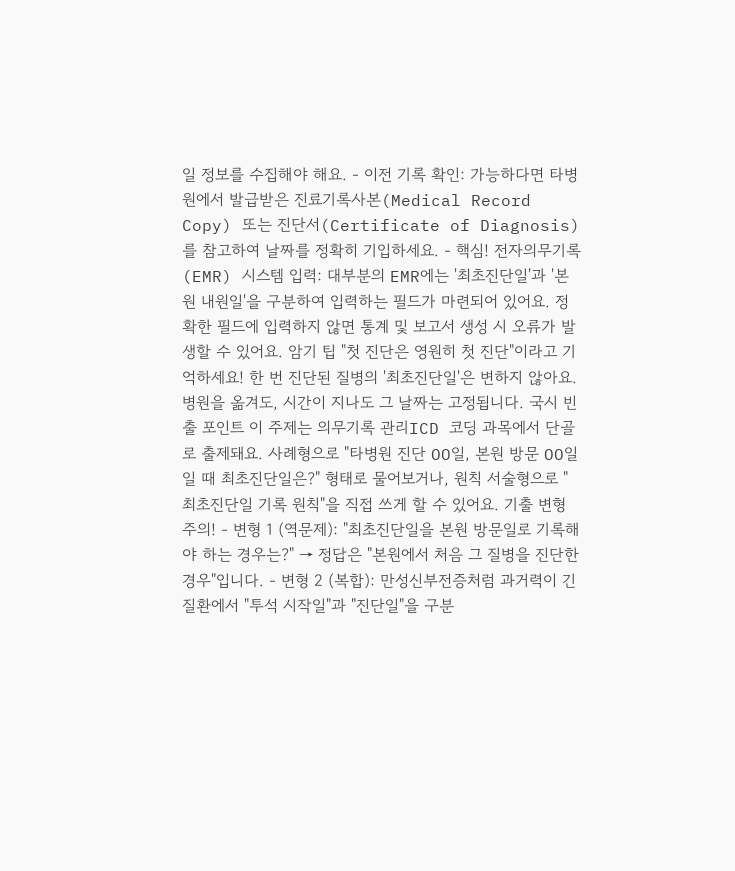일 정보를 수집해야 해요. - 이전 기록 확인: 가능하다면 타병원에서 발급받은 진료기록사본(Medical Record Copy) 또는 진단서(Certificate of Diagnosis)를 참고하여 날짜를 정확히 기입하세요. - 핵심! 전자의무기록(EMR) 시스템 입력: 대부분의 EMR에는 '최초진단일'과 '본원 내원일'을 구분하여 입력하는 필드가 마련되어 있어요. 정확한 필드에 입력하지 않면 통계 및 보고서 생성 시 오류가 발생할 수 있어요. 암기 팁 "첫 진단은 영원히 첫 진단"이라고 기억하세요! 한 번 진단된 질병의 '최초진단일'은 변하지 않아요. 병원을 옮겨도, 시간이 지나도 그 날짜는 고정됩니다. 국시 빈출 포인트 이 주제는 의무기록 관리ICD 코딩 과목에서 단골로 출제돼요. 사례형으로 "타병원 진단 OO일, 본원 방문 OO일일 때 최초진단일은?" 형태로 물어보거나, 원칙 서술형으로 "최초진단일 기록 원칙"을 직접 쓰게 할 수 있어요. 기출 변형 주의! - 변형 1 (역문제): "최초진단일을 본원 방문일로 기록해야 하는 경우는?" → 정답은 "본원에서 처음 그 질병을 진단한 경우"입니다. - 변형 2 (복합): 만성신부전증처럼 과거력이 긴 질환에서 "투석 시작일"과 "진단일"을 구분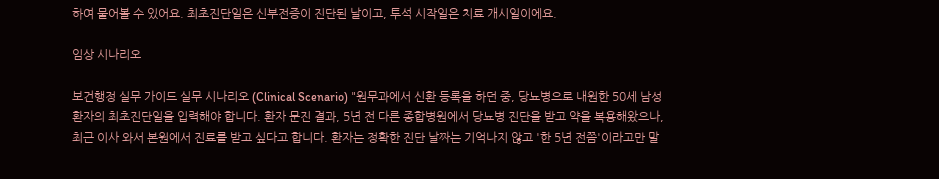하여 물어볼 수 있어요. 최초진단일은 신부전증이 진단된 날이고, 투석 시작일은 치료 개시일이에요.

임상 시나리오

보건행정 실무 가이드 실무 시나리오 (Clinical Scenario) "원무과에서 신환 등록을 하던 중, 당뇨병으로 내원한 50세 남성 환자의 최초진단일을 입력해야 합니다. 환자 문진 결과, 5년 전 다른 종합병원에서 당뇨병 진단을 받고 약을 복용해왔으나, 최근 이사 와서 본원에서 진료를 받고 싶다고 합니다. 환자는 정확한 진단 날짜는 기억나지 않고 '한 5년 전쯤'이라고만 말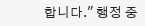합니다." 행정 중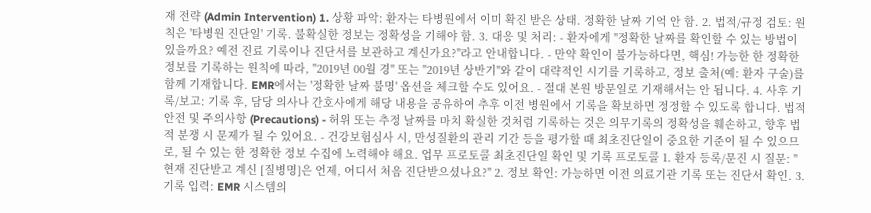재 전략 (Admin Intervention) 1. 상황 파악: 환자는 타병원에서 이미 확진 받은 상태. 정확한 날짜 기억 안 함. 2. 법적/규정 검토: 원칙은 '타병원 진단일' 기록. 불확실한 정보는 정확성을 기해야 함. 3. 대응 및 처리: - 환자에게 "정확한 날짜를 확인할 수 있는 방법이 있을까요? 예전 진료 기록이나 진단서를 보관하고 계신가요?"라고 안내합니다. - 만약 확인이 불가능하다면, 핵심! 가능한 한 정확한 정보를 기록하는 원칙에 따라, "2019년 00월 경" 또는 "2019년 상반기"와 같이 대략적인 시기를 기록하고, 정보 출처(예: 환자 구술)를 함께 기재합니다. EMR에서는 '정확한 날짜 불명' 옵션을 체크할 수도 있어요. - 절대 본원 방문일로 기재해서는 안 됩니다. 4. 사후 기록/보고: 기록 후, 담당 의사나 간호사에게 해당 내용을 공유하여 추후 이전 병원에서 기록을 확보하면 정정할 수 있도록 합니다. 법적 안전 및 주의사항 (Precautions) - 허위 또는 추정 날짜를 마치 확실한 것처럼 기록하는 것은 의무기록의 정확성을 훼손하고, 향후 법적 분쟁 시 문제가 될 수 있어요. - 건강보험심사 시, 만성질환의 관리 기간 등을 평가할 때 최초진단일이 중요한 기준이 될 수 있으므로, 될 수 있는 한 정확한 정보 수집에 노력해야 해요. 업무 프로토콜 최초진단일 확인 및 기록 프로토콜 1. 환자 등록/문진 시 질문: "현재 진단받고 계신 [질병명]은 언제, 어디서 처음 진단받으셨나요?" 2. 정보 확인: 가능하면 이전 의료기관 기록 또는 진단서 확인. 3. 기록 입력: EMR 시스템의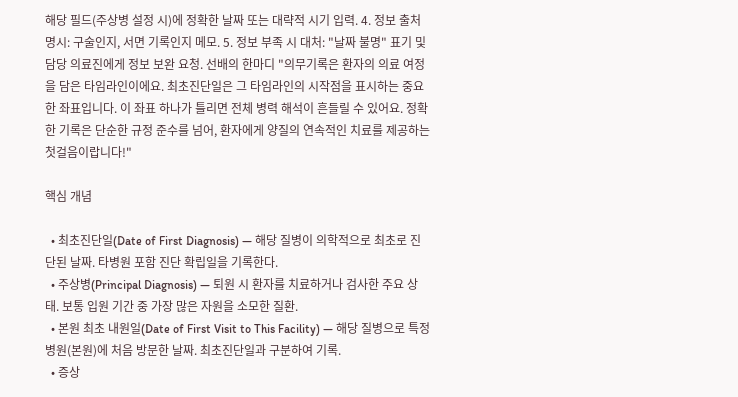해당 필드(주상병 설정 시)에 정확한 날짜 또는 대략적 시기 입력. 4. 정보 출처 명시: 구술인지, 서면 기록인지 메모. 5. 정보 부족 시 대처: "날짜 불명" 표기 및 담당 의료진에게 정보 보완 요청. 선배의 한마디 "의무기록은 환자의 의료 여정을 담은 타임라인이에요. 최초진단일은 그 타임라인의 시작점을 표시하는 중요한 좌표입니다. 이 좌표 하나가 틀리면 전체 병력 해석이 흔들릴 수 있어요. 정확한 기록은 단순한 규정 준수를 넘어, 환자에게 양질의 연속적인 치료를 제공하는 첫걸음이랍니다!"

핵심 개념

  • 최초진단일(Date of First Diagnosis) — 해당 질병이 의학적으로 최초로 진단된 날짜. 타병원 포함 진단 확립일을 기록한다.
  • 주상병(Principal Diagnosis) — 퇴원 시 환자를 치료하거나 검사한 주요 상태. 보통 입원 기간 중 가장 많은 자원을 소모한 질환.
  • 본원 최초 내원일(Date of First Visit to This Facility) — 해당 질병으로 특정 병원(본원)에 처음 방문한 날짜. 최초진단일과 구분하여 기록.
  • 증상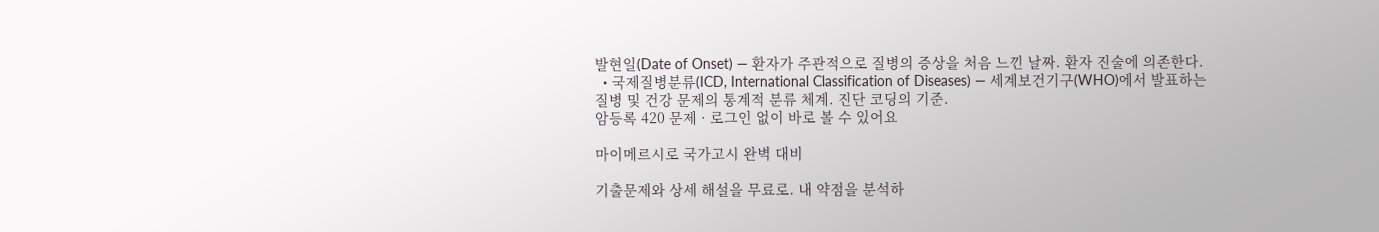발현일(Date of Onset) — 환자가 주관적으로 질병의 증상을 처음 느낀 날짜. 환자 진술에 의존한다.
  • 국제질병분류(ICD, International Classification of Diseases) — 세계보건기구(WHO)에서 발표하는 질병 및 건강 문제의 통계적 분류 체계. 진단 코딩의 기준.
암등록 420 문제 · 로그인 없이 바로 볼 수 있어요

마이메르시로 국가고시 완벽 대비

기출문제와 상세 해설을 무료로. 내 약점을 분석하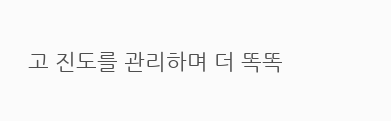고 진도를 관리하며 더 똑똑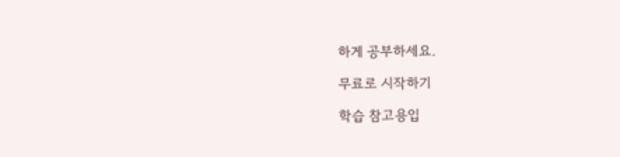하게 공부하세요.

무료로 시작하기

학습 참고용입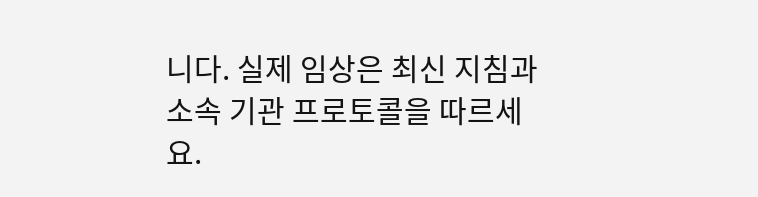니다. 실제 임상은 최신 지침과 소속 기관 프로토콜을 따르세요.